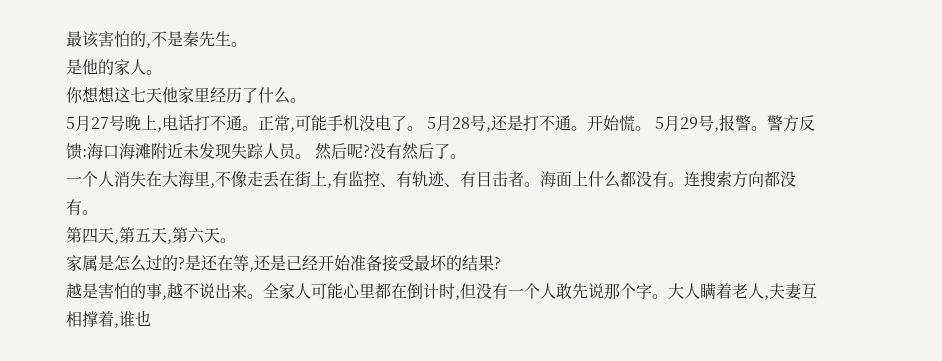最该害怕的,不是秦先生。
是他的家人。
你想想这七天他家里经历了什么。
5月27号晚上,电话打不通。正常,可能手机没电了。 5月28号,还是打不通。开始慌。 5月29号,报警。警方反馈:海口海滩附近未发现失踪人员。 然后呢?没有然后了。
一个人消失在大海里,不像走丢在街上,有监控、有轨迹、有目击者。海面上什么都没有。连搜索方向都没有。
第四天,第五天,第六天。
家属是怎么过的?是还在等,还是已经开始准备接受最坏的结果?
越是害怕的事,越不说出来。全家人可能心里都在倒计时,但没有一个人敢先说那个字。大人瞒着老人,夫妻互相撑着,谁也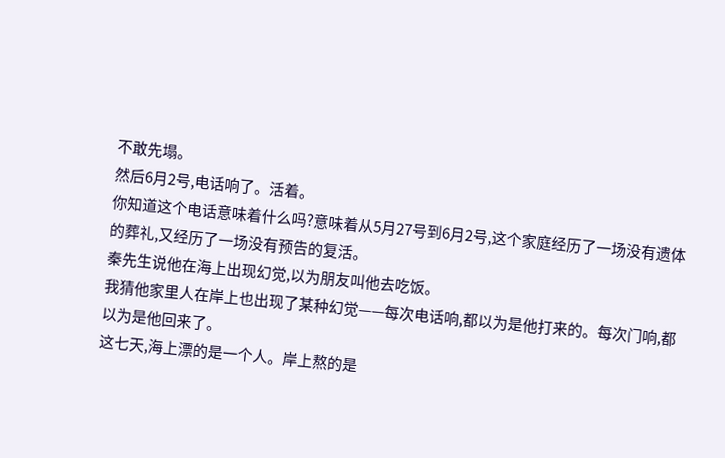不敢先塌。
然后6月2号,电话响了。活着。
你知道这个电话意味着什么吗?意味着从5月27号到6月2号,这个家庭经历了一场没有遗体的葬礼,又经历了一场没有预告的复活。
秦先生说他在海上出现幻觉,以为朋友叫他去吃饭。
我猜他家里人在岸上也出现了某种幻觉——每次电话响,都以为是他打来的。每次门响,都以为是他回来了。
这七天,海上漂的是一个人。岸上熬的是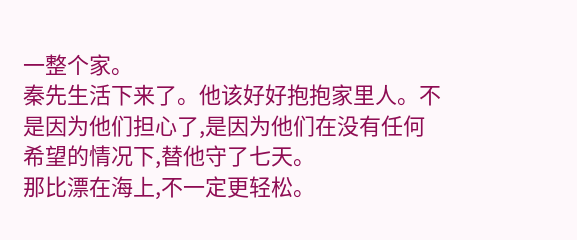一整个家。
秦先生活下来了。他该好好抱抱家里人。不是因为他们担心了,是因为他们在没有任何希望的情况下,替他守了七天。
那比漂在海上,不一定更轻松。